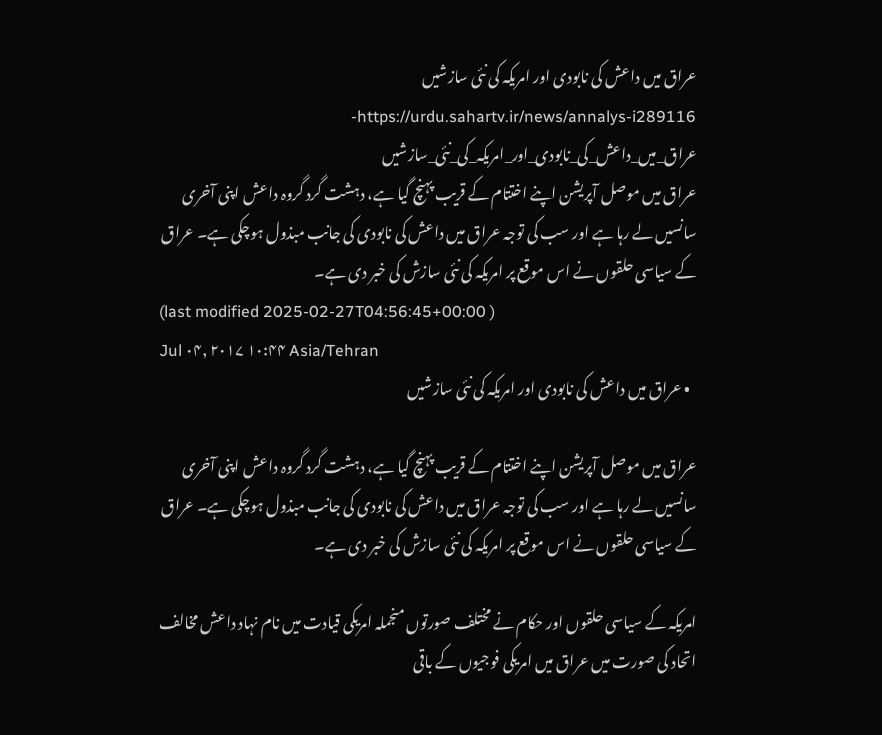عراق میں داعش کی نابودی اور امریکہ کی نئی سازشیں
https://urdu.sahartv.ir/news/annalys-i289116-عراق_میں_داعش_کی_نابودی_اور_امریکہ_کی_نئی_سازشیں
عراق میں موصل آپریشن اپنے اختتام کے قریب پہنچ گیا ہے، دہشت گرد گروہ داعش اپنی آخری سانسیں لے رہا ہے اور سب کی توجہ عراق میں داعش کی نابودی کی جانب مبذول ہوچکی ہے۔ عراق کے سیاسی حلقوں نے اس موقع پر امریکہ کی نئی سازش کی خبر دی ہے۔
(last modified 2025-02-27T04:56:45+00:00 )
Jul ۰۴, ۲۰۱۷ ۱۰:۴۴ Asia/Tehran
  • عراق میں داعش کی نابودی اور امریکہ کی نئی سازشیں

عراق میں موصل آپریشن اپنے اختتام کے قریب پہنچ گیا ہے، دہشت گرد گروہ داعش اپنی آخری سانسیں لے رہا ہے اور سب کی توجہ عراق میں داعش کی نابودی کی جانب مبذول ہوچکی ہے۔ عراق کے سیاسی حلقوں نے اس موقع پر امریکہ کی نئی سازش کی خبر دی ہے۔

امریکہ کے سیاسی حلقوں اور حکام نے مختلف صورتوں منجملہ امریکی قیادت میں نام نہاد داعش مخالف اتحاد کی صورت میں عراق میں امریکی فوجیوں کے باقی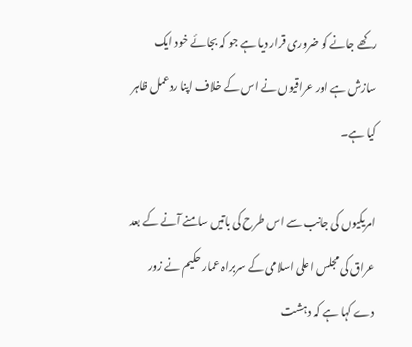رکھے جانے کو ضروری قرار دیا ہے جو کہ بجائے خود ایک سازش ہے اور عراقیوں نے اس کے خلاف اپنا ردعمل ظاہر کیا ہے۔

امریکیوں کی جانب سے اس طرح کی باتیں سامنے آنے کے بعد عراق کی مجلس اعلی اسلامی کے سربراہ عمار حکیم نے زور دے کہا ہے کہ دہشت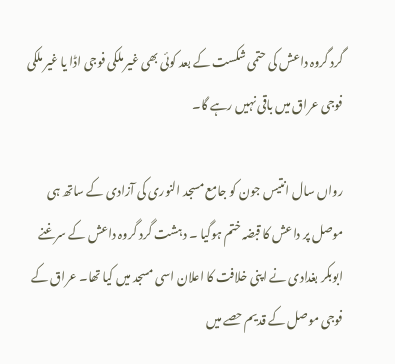گرد گروہ داعش کی حتمی شکست کے بعد کوئی بھی غیر ملکی فوجی اڈا یا غیر ملکی فوجی عراق میں باقی نہیں رہے گا۔

رواں سال انتیس جون کو جامع مسجد النوری کی آزادی کے ساتھ ہی موصل پر داعش کا قبضہ ختم ہوگیا ۔ دہشت گرد گروہ داعش کے سرغنے ابوبکر بغدادی نے اپنی خلافت کا اعلان اسی مسجد میں کیا تھا۔ عراق کے فوجی موصل کے قدیم حصے میں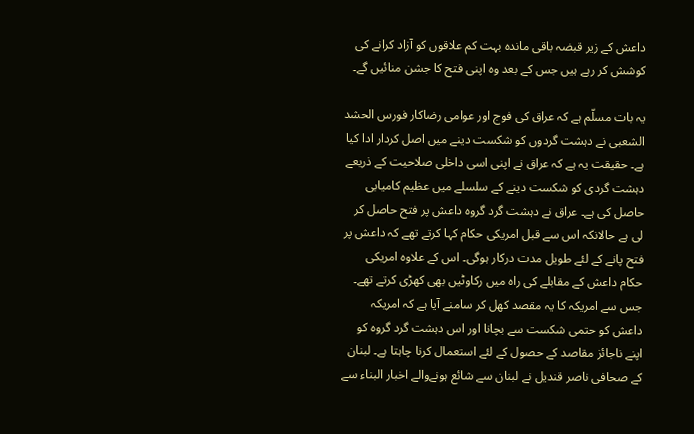داعش کے زیر قبضہ باقی ماندہ بہت کم علاقوں کو آزاد کرانے کی کوشش کر رہے ہیں جس کے بعد وہ اپنی فتح کا جشن منائیں گے۔

یہ بات مسلّم ہے کہ عراق کی فوج اور عوامی رضاکار فورس الحشد الشعبی نے دہشت گردوں کو شکست دینے میں اصل کردار ادا کیا ہے۔ حقیقت یہ ہے کہ عراق نے اپنی اسی داخلی صلاحیت کے ذریعے دہشت گردی کو شکست دینے کے سلسلے میں عظیم کامیابی حاصل کی ہے۔ عراق نے دہشت گرد گروہ داعش پر فتح حاصل کر لی ہے حالانکہ اس سے قبل امریکی حکام کہا کرتے تھے کہ داعش پر فتح پانے کے لئے طویل مدت درکار ہوگی۔ اس کے علاوہ امریکی حکام داعش کے مقابلے کی راہ میں رکاوٹیں بھی کھڑی کرتے تھے۔ جس سے امریکہ کا یہ مقصد کھل کر سامنے آیا ہے کہ امریکہ داعش کو حتمی شکست سے بچانا اور اس دہشت گرد گروہ کو اپنے ناجائز مقاصد کے حصول کے لئے استعمال کرنا چاہتا ہے۔ لبنان کے صحافی ناصر قندیل نے لبنان سے شائع ہونےوالے اخبار البناء سے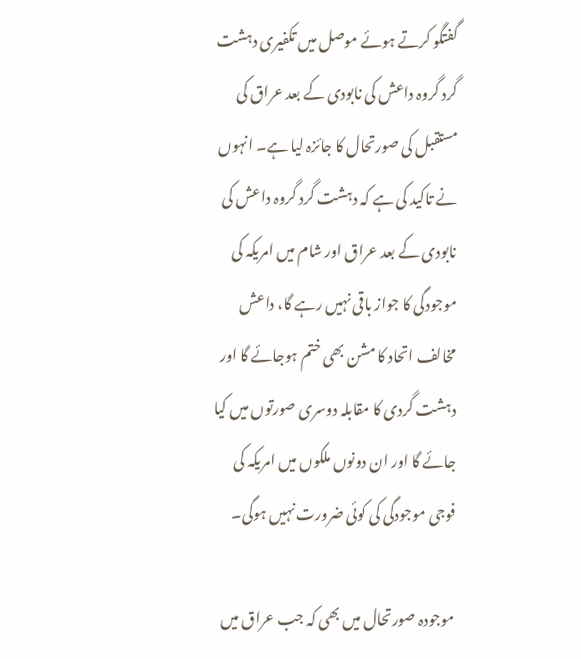گفتگو کرتے ہوئے موصل میں تکفیری دہشت گرد گروہ داعش کی نابودی کے بعد عراق کی مستقبل کی صورتحال کا جائزہ لیا ہے۔ انہوں نے تاکید کی ہے کہ دہشت گرد گروہ داعش کی نابودی کے بعد عراق اور شام میں امریکہ کی موجودگی کا جواز باقی نہیں رہے گا، داعش مخالف اتحاد کا مشن بھی ختم ہوجائے گا اور دہشت گردی کا مقابلہ دوسری صورتوں میں کیا جائے گا اور ان دونوں ملکوں میں امریکہ کی فوجی موجودگی کی کوئی ضرورت نہیں ہوگی۔

موجودہ صورتحال میں بھی کہ جب عراق میں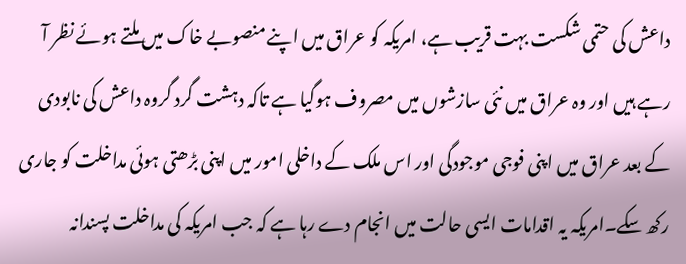داعش کی حتمی شکست بہت قریب ہے، امریکہ کو عراق میں اپنے منصوبے خاک میں ملتے ہوئے نظر آ رہے ہیں اور وہ عراق میں نئی سازشوں میں مصروف ہوگیا ہے تاکہ دہشت گرد گروہ داعش کی نابودی کے بعد عراق میں اپنی فوجی موجودگی اور اس ملک کے داخلی امور میں اپنی بڑھتی ہوئی مداخلت کو جاری رکھ سکے۔امریکہ یہ اقدامات ایسی حالت میں انجام دے رہا ہے کہ جب امریکہ کی مداخلت پسندانہ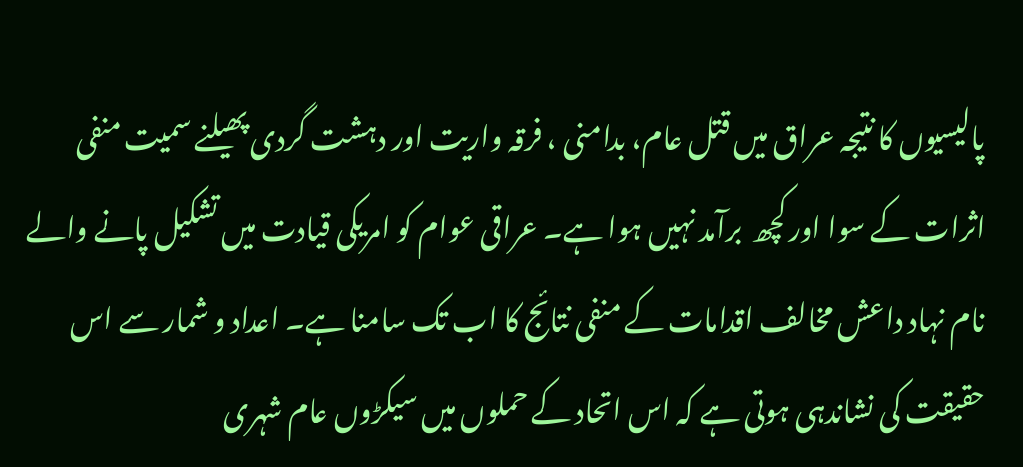پالیسیوں کا نتیجہ عراق میں قتل عام، بدامنی ، فرقہ واریت اور دہشت گردی پھیلنے سمیت منفی اثرات کے سوا اور کچھ  برآمد نہیں ہوا ہے۔ عراقی عوام کو امریکی قیادت میں تشکیل پانے والے نام نہاد داعش مخالف اقدامات کے منفی نتائج کا اب تک سامنا ہے۔ اعداد و شمار سے اس حقیقت کی نشاندہی ہوتی ہے کہ اس اتحاد کے حملوں میں سیکڑوں عام شہری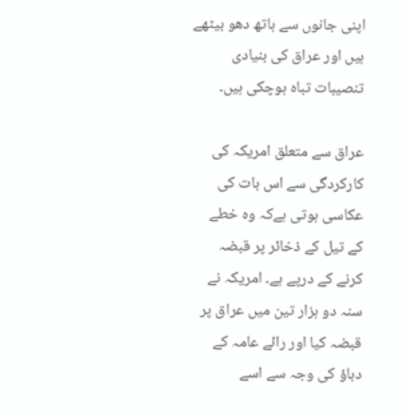اپنی جانوں سے ہاتھ دھو بیٹھے ہیں اور عراق کی بنیادی تنصیبات تباہ ہوچکی ہیں۔

عراق سے متعلق امریکہ کی کارکردگی سے اس بات کی عکاسی ہوتی ہےکہ وہ خطے کے تیل کے ذخائر پر قبضہ کرنے کے درپے ہے۔ امریکہ نے سنہ دو ہزار تین میں عراق پر قبضہ کیا اور رائے عامہ کے دباؤ کی وجہ سے اسے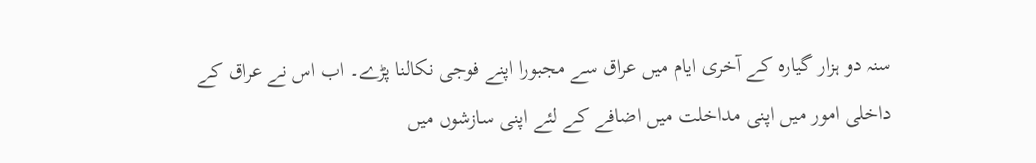سنہ دو ہزار گیارہ کے آخری ایام میں عراق سے مجبورا اپنے فوجی نکالنا پڑے۔ اب اس نے عراق کے داخلی امور میں اپنی مداخلت میں اضافے کے لئے اپنی سازشوں میں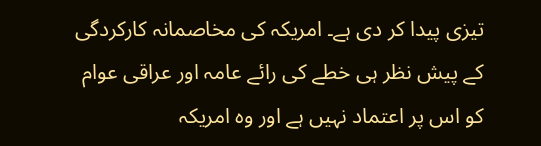تیزی پیدا کر دی ہے۔ امریکہ کی مخاصمانہ کارکردگی کے پیش نظر ہی خطے کی رائے عامہ اور عراقی عوام کو اس پر اعتماد نہیں ہے اور وہ امریکہ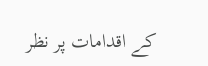کے اقدامات پر نظر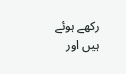رکھے ہوئے ہیں اور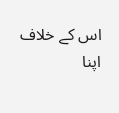اس کے خلاف  اپنا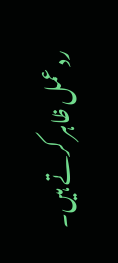رد عمل ظاہر کرتے ہیں۔